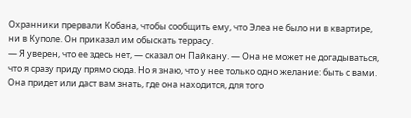Охранники прервали Кобана, чтобы сообщить ему, что Элеа не было ни в квартире, ни в Куполе. Он приказал им обыскать террасу.
— Я уверен, что ее здесь нет, — сказал он Пайкану. — Она не может не догадываться, что я сразу приду прямо сюда. Но я знаю, что у нее только одно желание: быть с вами. Она придет или даст вам знать, где она находится, для того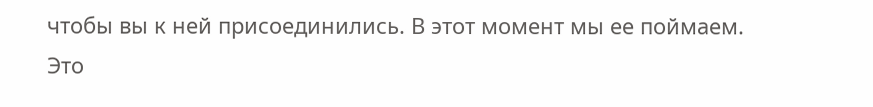чтобы вы к ней присоединились. В этот момент мы ее поймаем. Это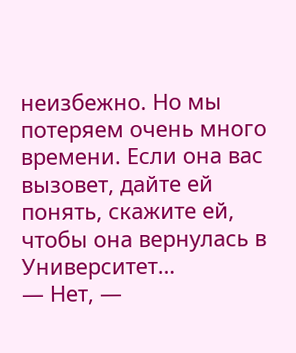неизбежно. Но мы потеряем очень много времени. Если она вас вызовет, дайте ей понять, скажите ей, чтобы она вернулась в Университет…
— Нет, —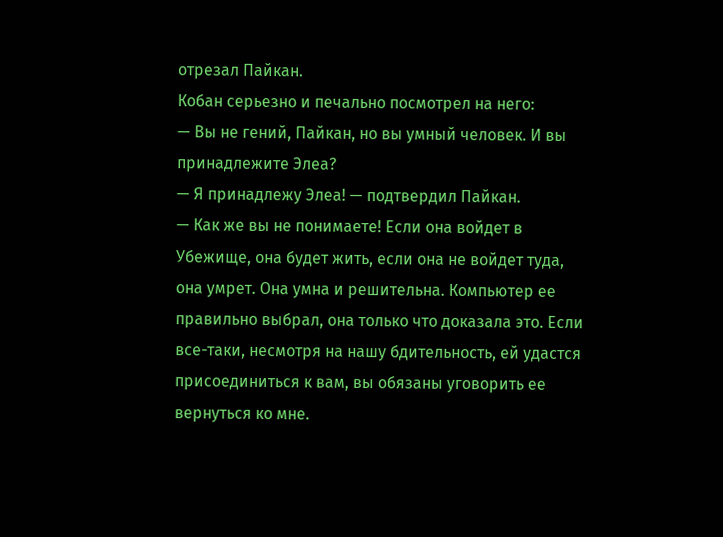отрезал Пайкан.
Кобан серьезно и печально посмотрел на него:
— Вы не гений, Пайкан, но вы умный человек. И вы принадлежите Элеа?
— Я принадлежу Элеа! — подтвердил Пайкан.
— Как же вы не понимаете! Если она войдет в Убежище, она будет жить, если она не войдет туда, она умрет. Она умна и решительна. Компьютер ее правильно выбрал, она только что доказала это. Если все-таки, несмотря на нашу бдительность, ей удастся присоединиться к вам, вы обязаны уговорить ее вернуться ко мне.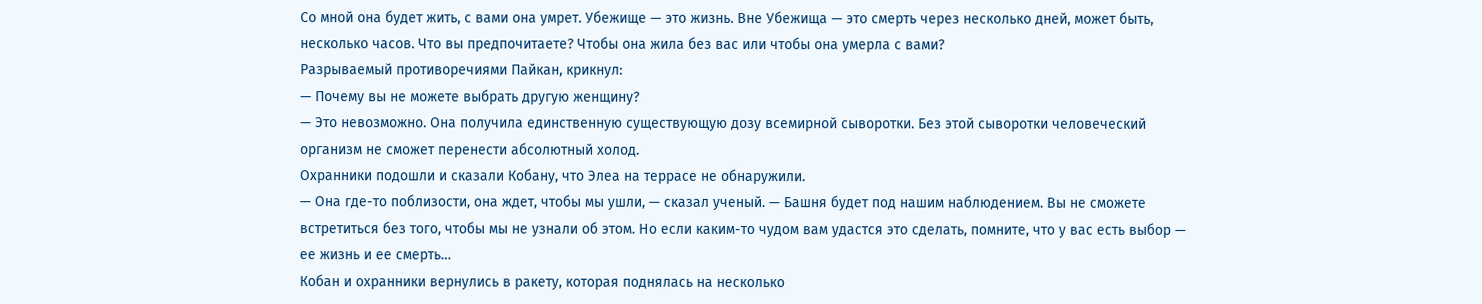Со мной она будет жить, с вами она умрет. Убежище — это жизнь. Вне Убежища — это смерть через несколько дней, может быть, несколько часов. Что вы предпочитаете? Чтобы она жила без вас или чтобы она умерла с вами?
Разрываемый противоречиями Пайкан, крикнул:
— Почему вы не можете выбрать другую женщину?
— Это невозможно. Она получила единственную существующую дозу всемирной сыворотки. Без этой сыворотки человеческий организм не сможет перенести абсолютный холод.
Охранники подошли и сказали Кобану, что Элеа на террасе не обнаружили.
— Она где-то поблизости, она ждет, чтобы мы ушли, — сказал ученый. — Башня будет под нашим наблюдением. Вы не сможете встретиться без того, чтобы мы не узнали об этом. Но если каким-то чудом вам удастся это сделать, помните, что у вас есть выбор — ее жизнь и ее смерть…
Кобан и охранники вернулись в ракету, которая поднялась на несколько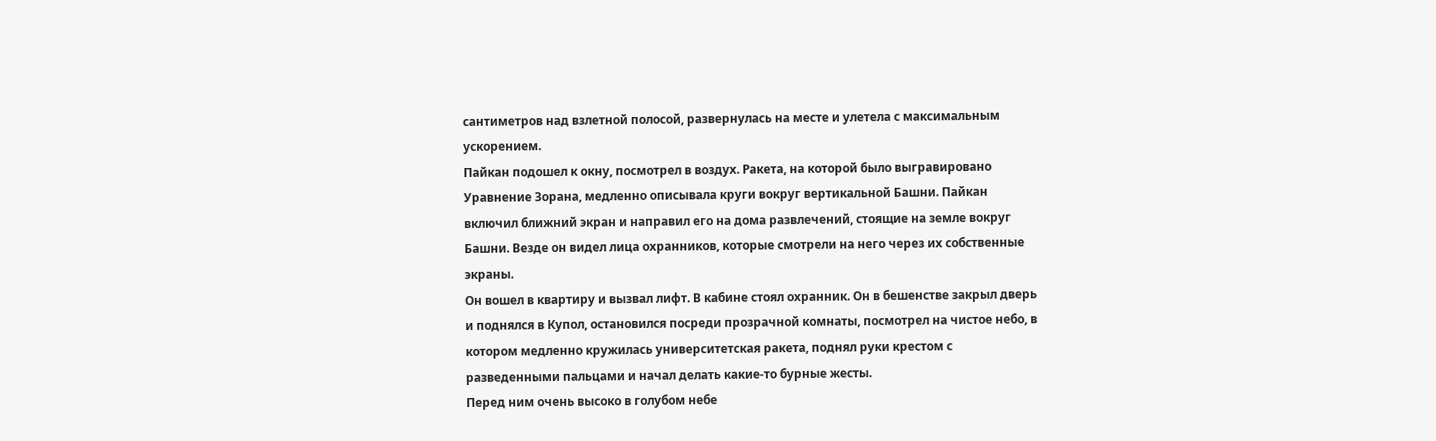сантиметров над взлетной полосой, развернулась на месте и улетела с максимальным ускорением.
Пайкан подошел к окну, посмотрел в воздух. Ракета, на которой было выгравировано Уравнение Зорана, медленно описывала круги вокруг вертикальной Башни. Пайкан включил ближний экран и направил его на дома развлечений, стоящие на земле вокруг Башни. Везде он видел лица охранников, которые смотрели на него через их собственные экраны.
Он вошел в квартиру и вызвал лифт. В кабине стоял охранник. Он в бешенстве закрыл дверь и поднялся в Купол, остановился посреди прозрачной комнаты, посмотрел на чистое небо, в котором медленно кружилась университетская ракета, поднял руки крестом с разведенными пальцами и начал делать какие-то бурные жесты.
Перед ним очень высоко в голубом небе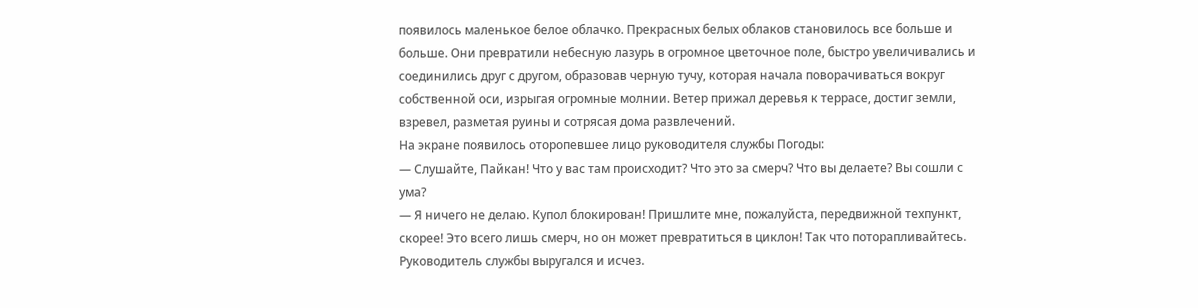появилось маленькое белое облачко. Прекрасных белых облаков становилось все больше и больше. Они превратили небесную лазурь в огромное цветочное поле, быстро увеличивались и соединились друг с другом, образовав черную тучу, которая начала поворачиваться вокруг собственной оси, изрыгая огромные молнии. Ветер прижал деревья к террасе, достиг земли, взревел, разметая руины и сотрясая дома развлечений.
На экране появилось оторопевшее лицо руководителя службы Погоды:
— Слушайте, Пайкан! Что у вас там происходит? Что это за смерч? Что вы делаете? Вы сошли с ума?
— Я ничего не делаю. Купол блокирован! Пришлите мне, пожалуйста, передвижной техпункт, скорее! Это всего лишь смерч, но он может превратиться в циклон! Так что поторапливайтесь.
Руководитель службы выругался и исчез.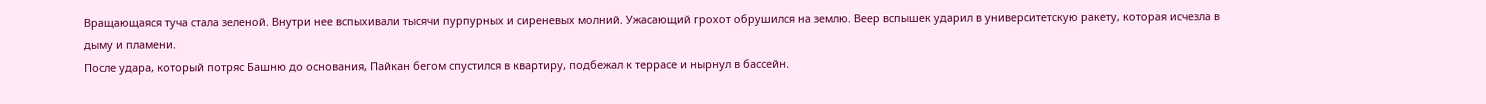Вращающаяся туча стала зеленой. Внутри нее вспыхивали тысячи пурпурных и сиреневых молний. Ужасающий грохот обрушился на землю. Веер вспышек ударил в университетскую ракету, которая исчезла в дыму и пламени.
После удара, который потряс Башню до основания, Пайкан бегом спустился в квартиру, подбежал к террасе и нырнул в бассейн.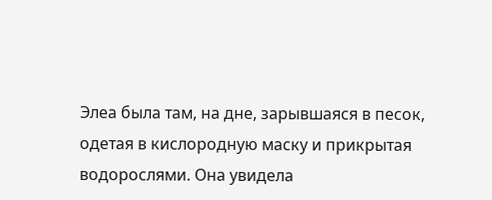Элеа была там, на дне, зарывшаяся в песок, одетая в кислородную маску и прикрытая водорослями. Она увидела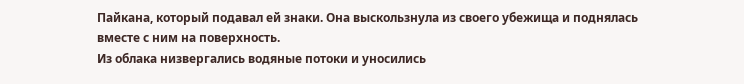Пайкана, который подавал ей знаки. Она выскользнула из своего убежища и поднялась вместе с ним на поверхность.
Из облака низвергались водяные потоки и уносились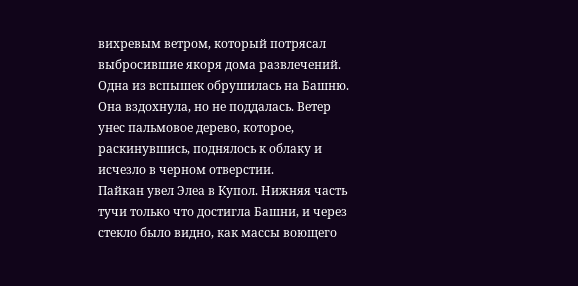вихревым ветром, который потрясал выбросившие якоря дома развлечений. Одна из вспышек обрушилась на Башню. Она вздохнула, но не поддалась. Ветер унес пальмовое дерево, которое, раскинувшись, поднялось к облаку и исчезло в черном отверстии.
Пайкан увел Элеа в Купол. Нижняя часть тучи только что достигла Башни, и через стекло было видно, как массы воющего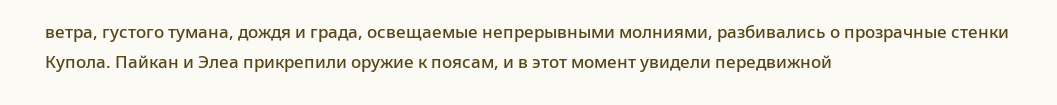ветра, густого тумана, дождя и града, освещаемые непрерывными молниями, разбивались о прозрачные стенки Купола. Пайкан и Элеа прикрепили оружие к поясам, и в этот момент увидели передвижной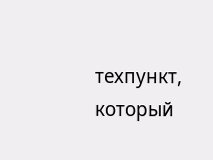техпункт, который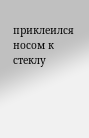приклеился носом к стеклу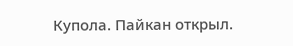Купола. Пайкан открыл.